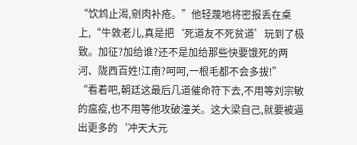“饮鸩止渴,剜肉补疮。”他轻蔑地将密报丢在桌上,“牛敦老儿,真是把‘死道友不死贫道’玩到了极致。加征?加给谁?还不是加给那些快要饿死的两河、陇西百姓!江南?呵呵,一根毛都不会多拔!”
“看着吧,朝廷这最后几道催命符下去,不用等刘宗敏的瘟疫,也不用等他攻破潼关。这大梁自己,就要被逼出更多的‘冲天大元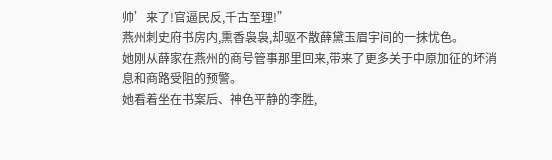帅’来了!官逼民反,千古至理!”
燕州刺史府书房内,熏香袅袅,却驱不散薛黛玉眉宇间的一抹忧色。
她刚从薛家在燕州的商号管事那里回来,带来了更多关于中原加征的坏消息和商路受阻的预警。
她看着坐在书案后、神色平静的李胜,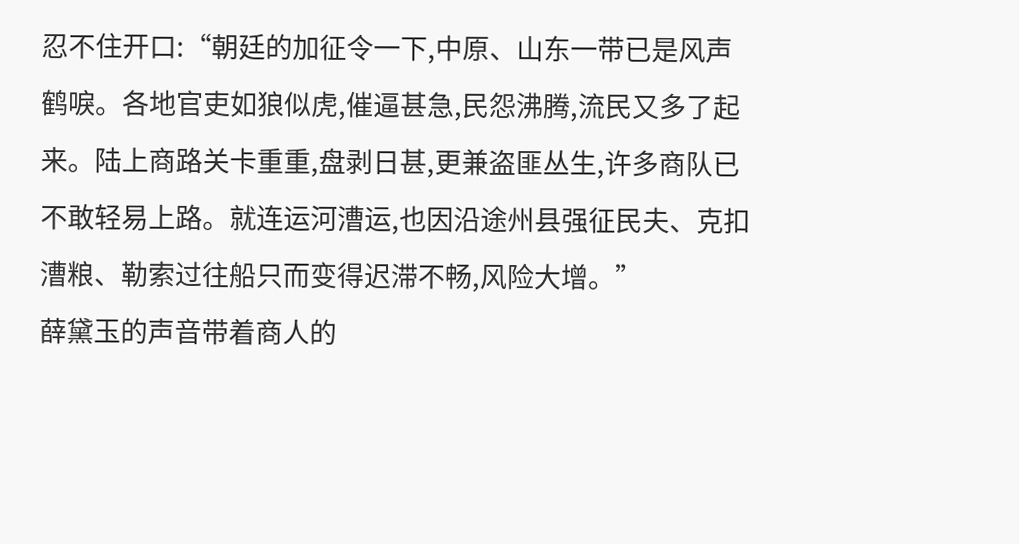忍不住开口:“朝廷的加征令一下,中原、山东一带已是风声鹤唳。各地官吏如狼似虎,催逼甚急,民怨沸腾,流民又多了起来。陆上商路关卡重重,盘剥日甚,更兼盗匪丛生,许多商队已不敢轻易上路。就连运河漕运,也因沿途州县强征民夫、克扣漕粮、勒索过往船只而变得迟滞不畅,风险大增。”
薛黛玉的声音带着商人的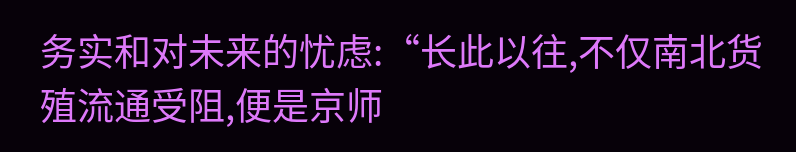务实和对未来的忧虑:“长此以往,不仅南北货殖流通受阻,便是京师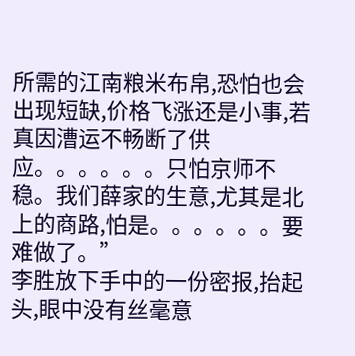所需的江南粮米布帛,恐怕也会出现短缺,价格飞涨还是小事,若真因漕运不畅断了供应。。。。。。只怕京师不稳。我们薛家的生意,尤其是北上的商路,怕是。。。。。。要难做了。”
李胜放下手中的一份密报,抬起头,眼中没有丝毫意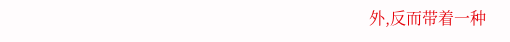外,反而带着一种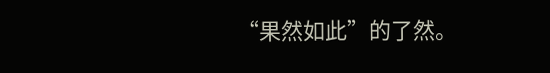“果然如此”的了然。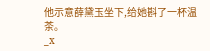他示意薛黛玉坐下,给她斟了一杯温茶。
_x